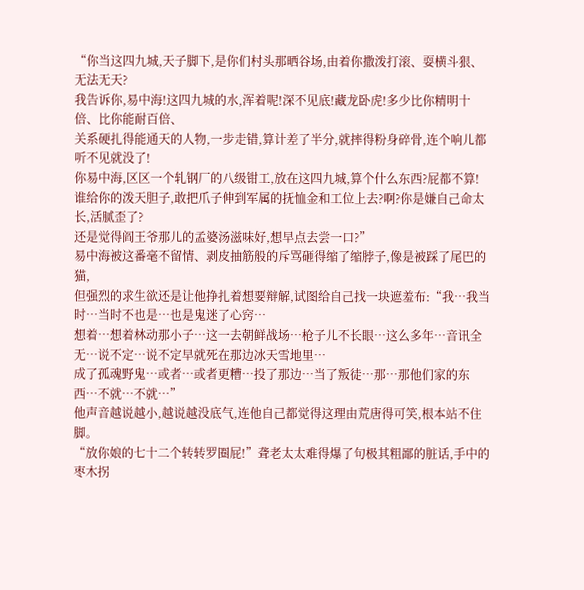“你当这四九城,天子脚下,是你们村头那晒谷场,由着你撒泼打滚、耍横斗狠、无法无天?
我告诉你,易中海!这四九城的水,浑着呢!深不见底!藏龙卧虎!多少比你精明十倍、比你能耐百倍、
关系硬扎得能通天的人物,一步走错,算计差了半分,就摔得粉身碎骨,连个响儿都听不见就没了!
你易中海,区区一个轧钢厂的八级钳工,放在这四九城,算个什么东西?屁都不算!
谁给你的泼天胆子,敢把爪子伸到军属的抚恤金和工位上去?啊?你是嫌自己命太长,活腻歪了?
还是觉得阎王爷那儿的孟婆汤滋味好,想早点去尝一口?”
易中海被这番毫不留情、剥皮抽筋般的斥骂砸得缩了缩脖子,像是被踩了尾巴的猫,
但强烈的求生欲还是让他挣扎着想要辩解,试图给自己找一块遮羞布:“我…我当时…当时不也是…也是鬼迷了心窍…
想着…想着林动那小子…这一去朝鲜战场…枪子儿不长眼…这么多年…音讯全无…说不定…说不定早就死在那边冰天雪地里…
成了孤魂野鬼…或者…或者更糟…投了那边…当了叛徒…那…那他们家的东西…不就…不就…”
他声音越说越小,越说越没底气,连他自己都觉得这理由荒唐得可笑,根本站不住脚。
“放你娘的七十二个转转罗圈屁!”聋老太太难得爆了句极其粗鄙的脏话,手中的枣木拐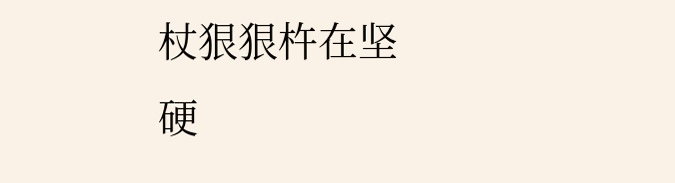杖狠狠杵在坚硬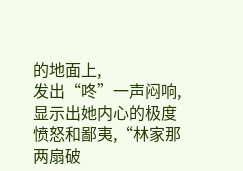的地面上,
发出“咚”一声闷响,显示出她内心的极度愤怒和鄙夷,“林家那两扇破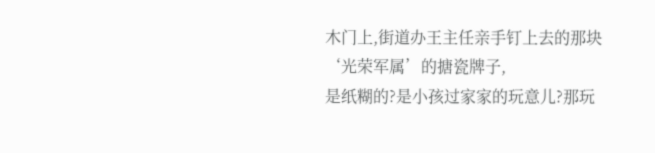木门上,街道办王主任亲手钉上去的那块‘光荣军属’的搪瓷牌子,
是纸糊的?是小孩过家家的玩意儿?那玩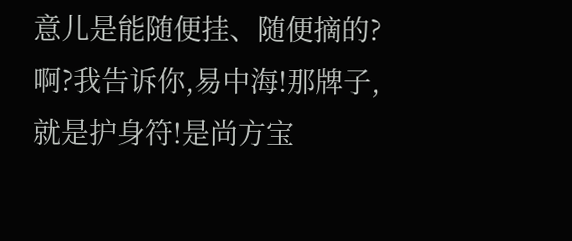意儿是能随便挂、随便摘的?啊?我告诉你,易中海!那牌子,就是护身符!是尚方宝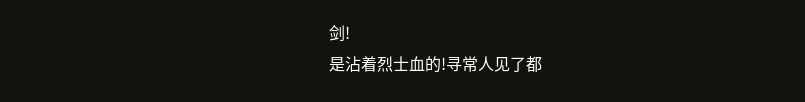剑!
是沾着烈士血的!寻常人见了都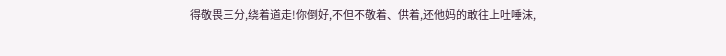得敬畏三分,绕着道走!你倒好,不但不敬着、供着,还他妈的敢往上吐唾沫,